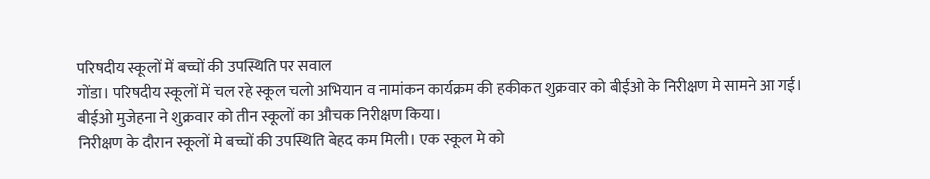परिषदीय स्कूलों में बच्चों की उपस्थिति पर सवाल
गोंडा। परिषदीय स्कूलों में चल रहे स्कूल चलो अभियान व नामांकन कार्यक्रम की हकीकत शुक्रवार को बीईओ के निरीक्षण मे सामने आ गई। बीईओ मुजेहना ने शुक्रवार को तीन स्कूलों का औचक निरीक्षण किया।
निरीक्षण के दौरान स्कूलों मे बच्चों की उपस्थिति बेहद कम मिली। एक स्कूल मे को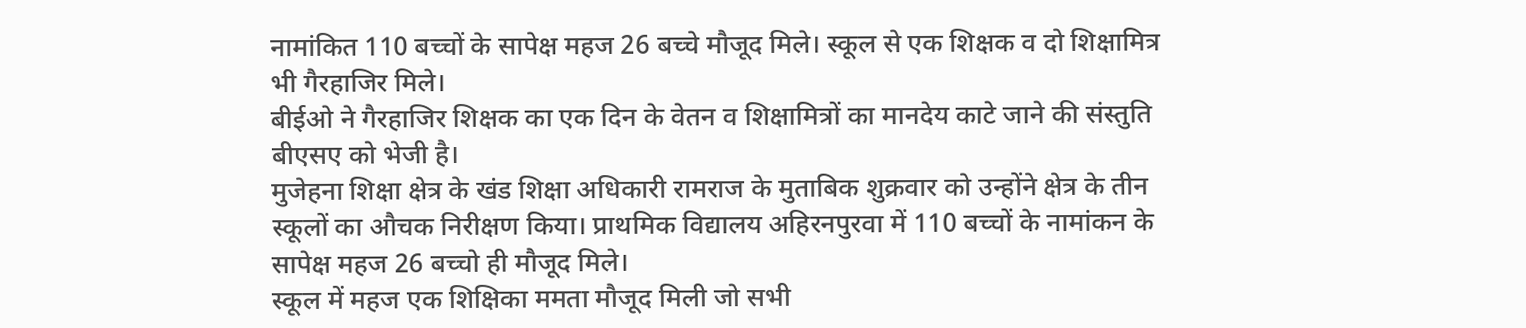नामांकित 110 बच्चों के सापेक्ष महज 26 बच्चे मौजूद मिले। स्कूल से एक शिक्षक व दो शिक्षामित्र भी गैरहाजिर मिले।
बीईओ ने गैरहाजिर शिक्षक का एक दिन के वेतन व शिक्षामित्रों का मानदेय काटे जाने की संस्तुति बीएसए को भेजी है।
मुजेहना शिक्षा क्षेत्र के खंड शिक्षा अधिकारी रामराज के मुताबिक शुक्रवार को उन्होंने क्षेत्र के तीन स्कूलों का औचक निरीक्षण किया। प्राथमिक विद्यालय अहिरनपुरवा में 110 बच्चों के नामांकन के सापेक्ष महज 26 बच्चो ही मौजूद मिले।
स्कूल में महज एक शिक्षिका ममता मौजूद मिली जो सभी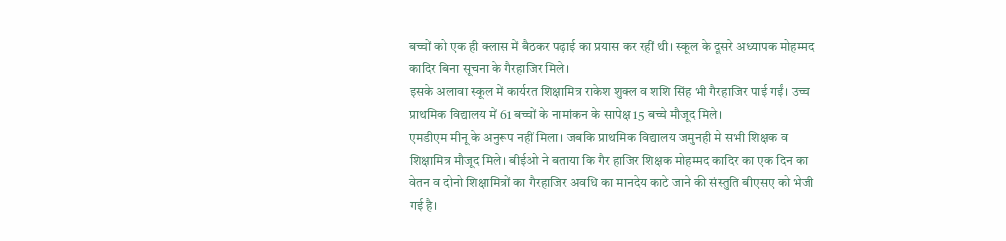बच्चों को एक ही क्लास में बैठकर पढ़ाई का प्रयास कर रहीं थी। स्कूल के दूसरे अध्यापक मोहम्मद कादिर बिना सूचना के गैरहाजिर मिले।
इसके अलावा स्कूल में कार्यरत शिक्षामित्र राकेश शुक्ल व शशि सिंह भी गैरहाजिर पाई गईं। उच्च प्राथमिक विद्यालय में 61 बच्चों के नामांकन के सापेक्ष 15 बच्चे मौजूद मिले।
एमडीएम मीनू के अनुरूप नहीं मिला। जबकि प्राथमिक विद्यालय जमुनही मे सभी शिक्षक व शिक्षामित्र मौजूद मिले। बीईओ ने बताया कि गैर हाजिर शिक्षक मोहम्मद कादिर का एक दिन का वेतन व दोनो शिक्षामित्रों का गैरहाजिर अवधि का मानदेय काटे जाने की संस्तुति बीएसए को भेजी गई है।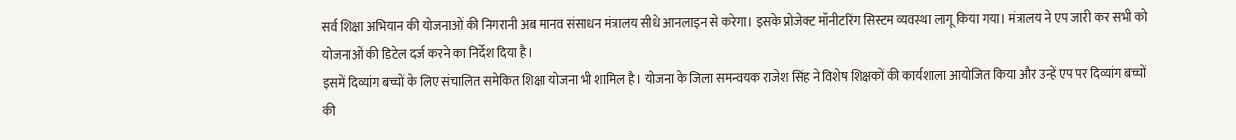सर्व शिक्षा अभियान की योजनाओं की निगरानी अब मानव संसाधन मंत्रालय सीधे आनलाइन से करेगा। इसके प्रोजेक्ट मॉनीटरिंग सिस्टम व्यवस्था लागू किया गया। मंत्रालय ने एप जारी कर सभी को योजनाओं की डिटेल दर्ज करने का निर्देश दिया है।
इसमें दिव्यांग बच्चों के लिए संचालित समेकित शिक्षा योजना भी शामिल है। योजना के जिला समन्वयक राजेश सिंह ने विशेष शिक्षकों की कार्यशाला आयोजित किया और उन्हें एप पर दिव्यांग बच्चों की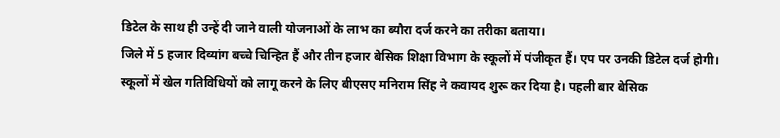डिटेल के साथ ही उन्हें दी जाने वाली योजनाओं के लाभ का ब्यौरा दर्ज करने का तरीका बताया।
जिले में 5 हजार दिव्यांग बच्चे चिन्हित हैं और तीन हजार बेसिक शिक्षा विभाग के स्कूलों में पंजीकृत हैं। एप पर उनकी डिटेल दर्ज होगी।
स्कूलों में खेल गतिविधियों को लागू करने के लिए बीएसए मनिराम सिंह ने कवायद शुरू कर दिया है। पहली बार बेसिक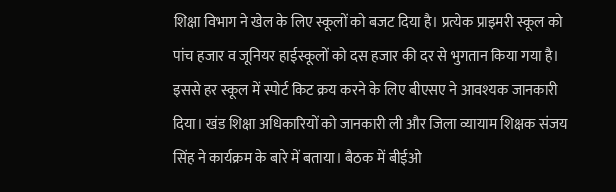शिक्षा विभाग ने खेल के लिए स्कूलों को बजट दिया है। प्रत्येक प्राइमरी स्कूल को पांच हजार व जूनियर हाईस्कूलों को दस हजार की दर से भुगतान किया गया है।
इससे हर स्कूल में स्पोर्ट किट क्रय करने के लिए बीएसए ने आवश्यक जानकारी दिया। खंड शिक्षा अधिकारियों को जानकारी ली और जिला व्यायाम शिक्षक संजय सिंह ने कार्यक्रम के बारे में बताया। बैठक में बीईओ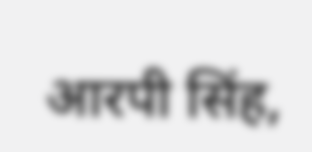आरपी सिंह,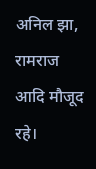अनिल झा, रामराज आदि मौजूद रहे।